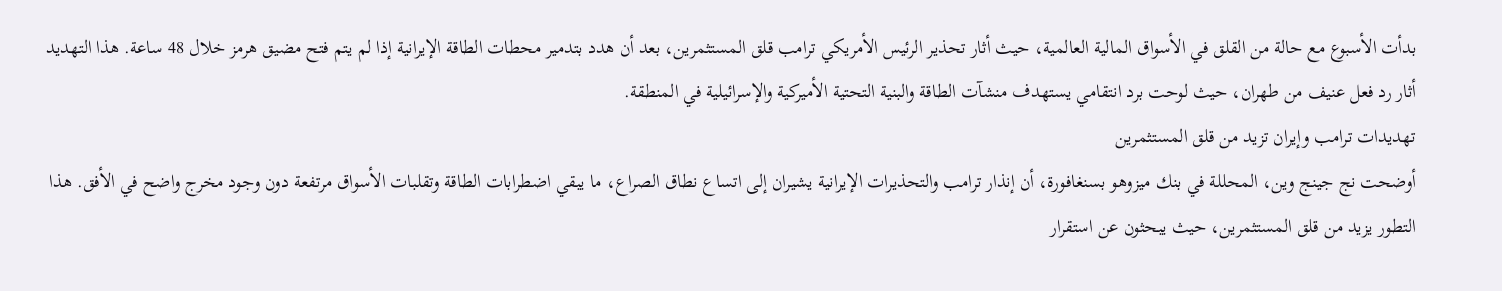بدأت الأسبوع مع حالة من القلق في الأسواق المالية العالمية، حيث أثار تحذير الرئيس الأمريكي ترامب قلق المستثمرين، بعد أن هدد بتدمير محطات الطاقة الإيرانية إذا لم يتم فتح مضيق هرمز خلال 48 ساعة. هذا التهديد أثار رد فعل عنيف من طهران، حيث لوحت برد انتقامي يستهدف منشآت الطاقة والبنية التحتية الأميركية والإسرائيلية في المنطقة.
تهديدات ترامب وإيران تزيد من قلق المستثمرين
أوضحت نج جينج وين، المحللة في بنك ميزوهو بسنغافورة، أن إنذار ترامب والتحذيرات الإيرانية يشيران إلى اتساع نطاق الصراع، ما يبقي اضطرابات الطاقة وتقلبات الأسواق مرتفعة دون وجود مخرج واضح في الأفق. هذا التطور يزيد من قلق المستثمرين، حيث يبحثون عن استقرار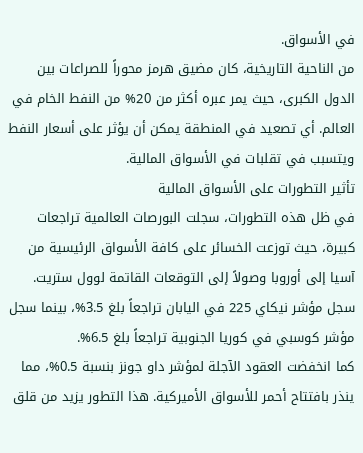في الأسواق.
من الناحية التاريخية، كان مضيق هرمز محوراً للصراعات بين الدول الكبرى، حيث يمر عبره أكثر من 20% من النفط الخام في العالم. أي تصعيد في المنطقة يمكن أن يؤثر على أسعار النفط ويتسبب في تقلبات في الأسواق المالية.
تأثير التطورات على الأسواق المالية
في ظل هذه التطورات، سجلت البورصات العالمية تراجعات كبيرة، حيث توزعت الخسائر على كافة الأسواق الرئيسية من آسيا إلى أوروبا وصولاً إلى التوقعات القاتمة لوول ستريت. سجل مؤشر نيكاي 225 في اليابان تراجعاً بلغ 3.5%، بينما سجل مؤشر كوسبي في كوريا الجنوبية تراجعاً بلغ 6.5%.
كما انخفضت العقود الآجلة لمؤشر داو جونز بنسبة 0.5%، مما ينذر بافتتاح أحمر للأسواق الأميركية. هذا التطور يزيد من قلق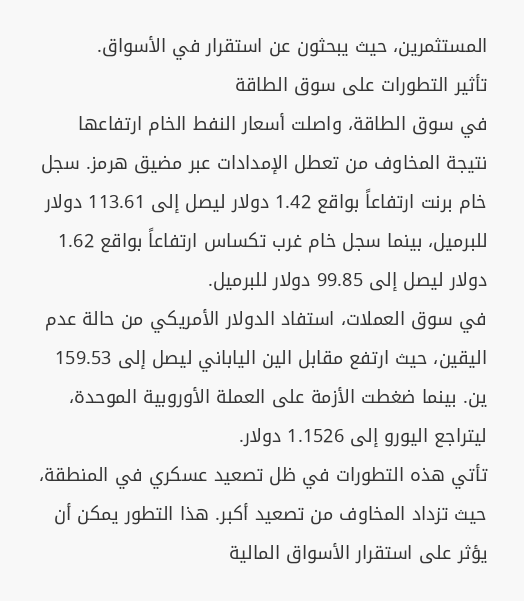المستثمرين، حيث يبحثون عن استقرار في الأسواق.
تأثير التطورات على سوق الطاقة
في سوق الطاقة، واصلت أسعار النفط الخام ارتفاعها نتيجة المخاوف من تعطل الإمدادات عبر مضيق هرمز. سجل خام برنت ارتفاعاً بواقع 1.42 دولار ليصل إلى 113.61 دولار للبرميل، بينما سجل خام غرب تكساس ارتفاعاً بواقع 1.62 دولار ليصل إلى 99.85 دولار للبرميل.
في سوق العملات، استفاد الدولار الأمريكي من حالة عدم اليقين، حيث ارتفع مقابل الين الياباني ليصل إلى 159.53 ين. بينما ضغطت الأزمة على العملة الأوروبية الموحدة، ليتراجع اليورو إلى 1.1526 دولار.
تأتي هذه التطورات في ظل تصعيد عسكري في المنطقة، حيث تزداد المخاوف من تصعيد أكبر. هذا التطور يمكن أن يؤثر على استقرار الأسواق المالية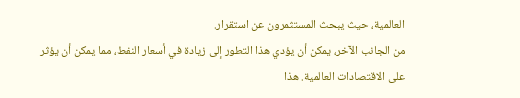العالمية، حيث يبحث المستثمرون عن استقرار.
من الجانب الآخر، يمكن أن يؤدي هذا التطور إلى زيادة في أسعار النفط، مما يمكن أن يؤثر على الاقتصادات العالمية. هذا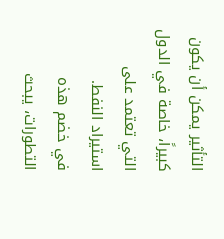التأثير يمكن أن يكون كبيراً، خاصة في الدول التي تعتمد على استيراد النفط.
في خضم هذه التطورات، يبحث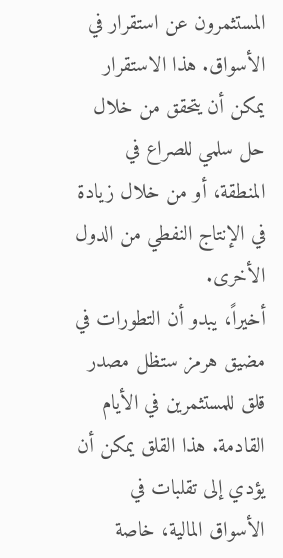المستثمرون عن استقرار في الأسواق. هذا الاستقرار يمكن أن يتحقق من خلال حل سلمي للصراع في المنطقة، أو من خلال زيادة في الإنتاج النفطي من الدول الأخرى.
أخيراً، يبدو أن التطورات في مضيق هرمز ستظل مصدر قلق للمستثمرين في الأيام القادمة. هذا القلق يمكن أن يؤدي إلى تقلبات في الأسواق المالية، خاصة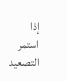إذا استمر التصعيد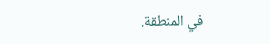في المنطقة.